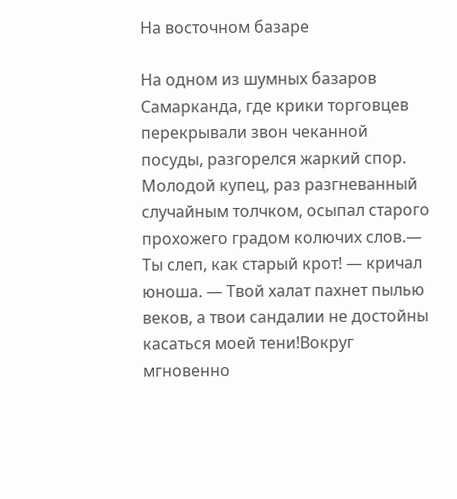На восточном базаре

На одном из шумных базаров Самарканда, где крики торговцев перекрывали звон чеканной посуды, разгорелся жаркий спор. Молодой купец, раз разгневанный случайным толчком, осыпал старого прохожего градом колючих слов.— Ты слеп, как старый крот! — кричал юноша. — Твой халат пахнет пылью веков, а твои сандалии не достойны касаться моей тени!Вокруг мгновенно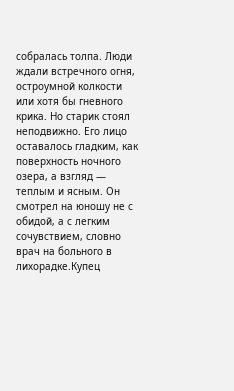собралась толпа. Люди ждали встречного огня, остроумной колкости или хотя бы гневного крика. Но старик стоял неподвижно. Его лицо оставалось гладким, как поверхность ночного озера, а взгляд — теплым и ясным. Он смотрел на юношу не с обидой, а с легким сочувствием, словно врач на больного в лихорадке.Купец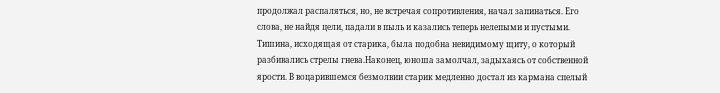продолжал распаляться, но, не встречая сопротивления, начал запинаться. Его слова, не найдя цели, падали в пыль и казались теперь нелепыми и пустыми. Тишина, исходящая от старика, была подобна невидимому щиту, о который разбивались стрелы гнева.Наконец, юноша замолчал, задыхаясь от собственной ярости. В воцарившемся безмолвии старик медленно достал из кармана спелый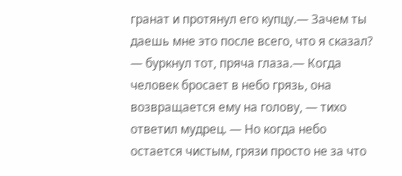гранат и протянул его купцу.— Зачем ты даешь мне это после всего, что я сказал? — буркнул тот, пряча глаза.— Когда человек бросает в небо грязь, она возвращается ему на голову, — тихо ответил мудрец. — Но когда небо остается чистым, грязи просто не за что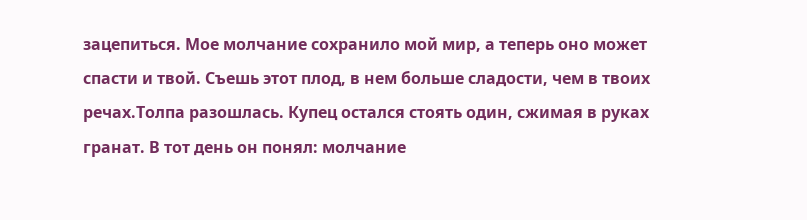зацепиться. Мое молчание сохранило мой мир, а теперь оно может спасти и твой. Съешь этот плод, в нем больше сладости, чем в твоих речах.Толпа разошлась. Купец остался стоять один, сжимая в руках гранат. В тот день он понял: молчание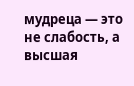мудреца — это не слабость, а высшая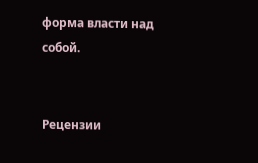форма власти над собой.


Рецензии